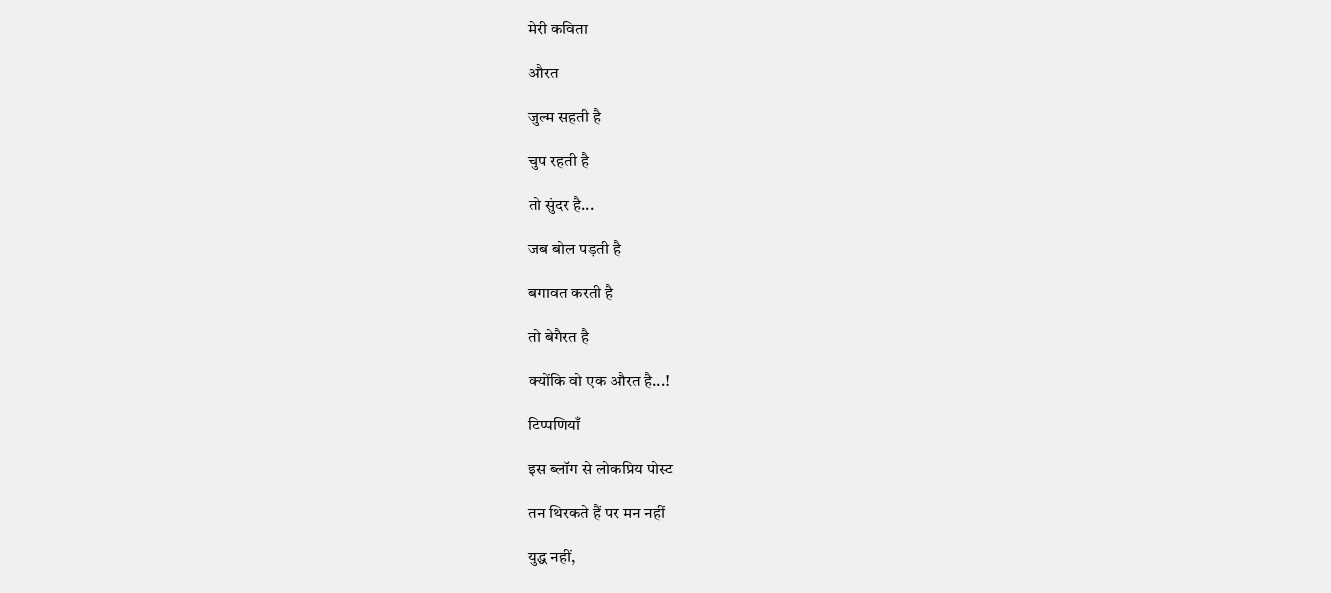मेरी कविता

औरत

जुल्म सहती है

चुप रहती है

तो सुंदर है...

जब बोल पड़ती है

बगावत करती है

तो बेगैरत है

क्योंकि वो एक औरत है...!

टिप्पणियाँ

इस ब्लॉग से लोकप्रिय पोस्ट

तन थिरकते हैं पर मन नहीं

युद्ध नहीं,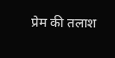प्रेम की तलाश